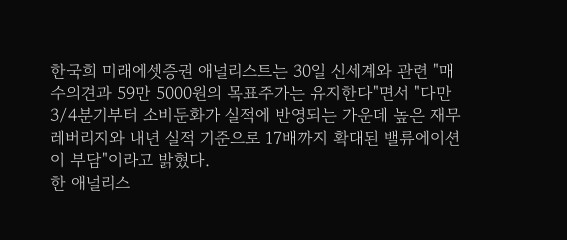한국희 미래에셋증권 애널리스트는 30일 신세계와 관련 "매수의견과 59만 5000원의 목표주가는 유지한다"면서 "다만 3/4분기부터 소비둔화가 실적에 반영되는 가운데 높은 재무레버리지와 내년 실적 기준으로 17배까지 확대된 밸류에이션이 부담"이라고 밝혔다.
한 애널리스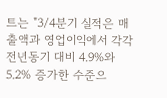트는 "3/4분기 실적은 매출액과 영업이익에서 각각 전년동기 대비 4.9%와 5.2% 증가한 수준으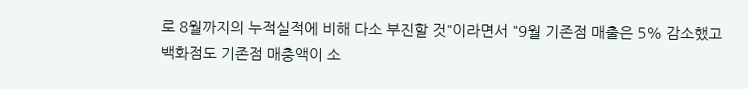로 8월까지의 누적실적에 비해 다소 부진할 것"이라면서 "9월 기존점 매출은 5% 감소했고 백화점도 기존점 매충액이 소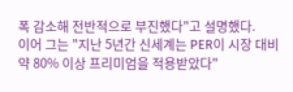폭 감소해 전반적으로 부진했다"고 설명했다.
이어 그는 "지난 5년간 신세계는 PER이 시장 대비 약 80% 이상 프리미엄을 적용받았다"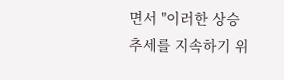면서 "이러한 상승 추세를 지속하기 위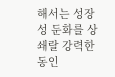해서는 성장성 둔화를 상쇄랄 강력한 동인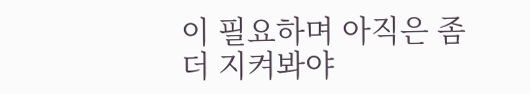이 필요하며 아직은 좀 더 지켜봐야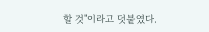할 것"이라고 덧붙였다.